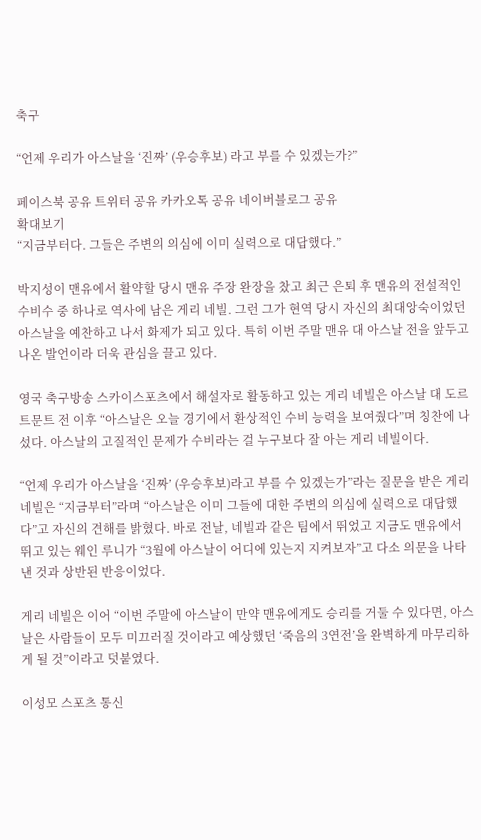축구

“언제 우리가 아스날을 ‘진짜’ (우승후보) 라고 부를 수 있겠는가?”

페이스북 공유 트위터 공유 카카오톡 공유 네이버블로그 공유
확대보기
“지금부터다. 그들은 주변의 의심에 이미 실력으로 대답했다.”

박지성이 맨유에서 활약할 당시 맨유 주장 완장을 찼고 최근 은퇴 후 맨유의 전설적인 수비수 중 하나로 역사에 남은 게리 네빌. 그런 그가 현역 당시 자신의 최대앙숙이었던 아스날을 예찬하고 나서 화제가 되고 있다. 특히 이번 주말 맨유 대 아스날 전을 앞두고 나온 발언이라 더욱 관심을 끌고 있다.

영국 축구방송 스카이스포츠에서 해설자로 활동하고 있는 게리 네빌은 아스날 대 도르트문트 전 이후 “아스날은 오늘 경기에서 환상적인 수비 능력을 보여줬다”며 칭찬에 나섰다. 아스날의 고질적인 문제가 수비라는 걸 누구보다 잘 아는 게리 네빌이다.

“언제 우리가 아스날을 ‘진짜’ (우승후보)라고 부를 수 있겠는가”라는 질문을 받은 게리 네빌은 “지금부터”라며 “아스날은 이미 그들에 대한 주변의 의심에 실력으로 대답했다”고 자신의 견해를 밝혔다. 바로 전날, 네빌과 같은 팀에서 뛰었고 지금도 맨유에서 뛰고 있는 웨인 루니가 “3월에 아스날이 어디에 있는지 지켜보자”고 다소 의문을 나타낸 것과 상반된 반응이었다.

게리 네빌은 이어 “이번 주말에 아스날이 만약 맨유에게도 승리를 거둘 수 있다면, 아스날은 사람들이 모두 미끄러질 것이라고 예상했던 ‘죽음의 3연전’을 완벽하게 마무리하게 될 것”이라고 덧붙였다.

이성모 스포츠 통신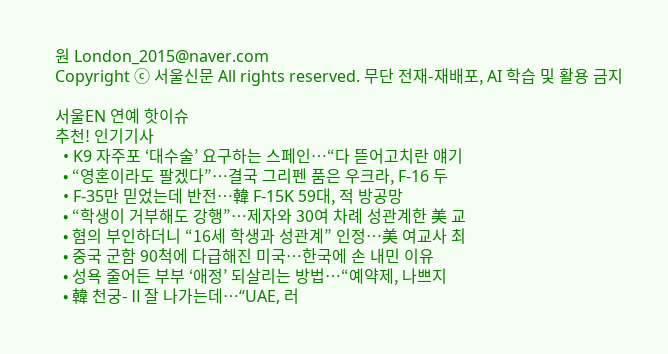원 London_2015@naver.com
Copyright ⓒ 서울신문 All rights reserved. 무단 전재-재배포, AI 학습 및 활용 금지

서울EN 연예 핫이슈
추천! 인기기사
  • K9 자주포 ‘대수술’ 요구하는 스페인…“다 뜯어고치란 얘기
  • “영혼이라도 팔겠다”…결국 그리펜 품은 우크라, F-16 두
  • F-35만 믿었는데 반전…韓 F-15K 59대, 적 방공망
  • “학생이 거부해도 강행”…제자와 30여 차례 성관계한 美 교
  • 혐의 부인하더니 “16세 학생과 성관계” 인정…美 여교사 최
  • 중국 군함 90척에 다급해진 미국…한국에 손 내민 이유
  • 성욕 줄어든 부부 ‘애정’ 되살리는 방법…“예약제, 나쁘지
  • 韓 천궁-Ⅱ잘 나가는데…“UAE, 러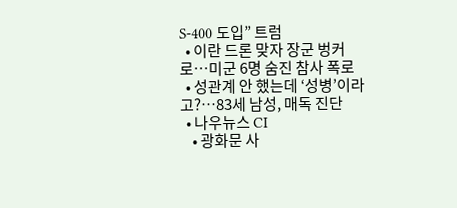S-400 도입” 트럼
  • 이란 드론 맞자 장군 벙커로…미군 6명 숨진 참사 폭로
  • 성관계 안 했는데 ‘성병’이라고?…83세 남성, 매독 진단
  • 나우뉴스 CI
    • 광화문 사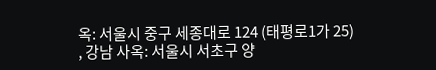옥: 서울시 중구 세종대로 124 (태평로1가 25) , 강남 사옥: 서울시 서초구 양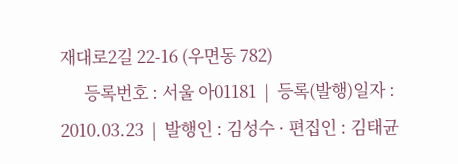재대로2길 22-16 (우면동 782)
      등록번호 : 서울 아01181  |  등록(발행)일자 : 2010.03.23  |  발행인 : 김성수 · 편집인 : 김태균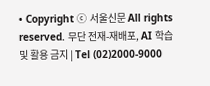• Copyright ⓒ 서울신문 All rights reserved. 무단 전재-재배포, AI 학습 및 활용 금지 | Tel (02)2000-9000